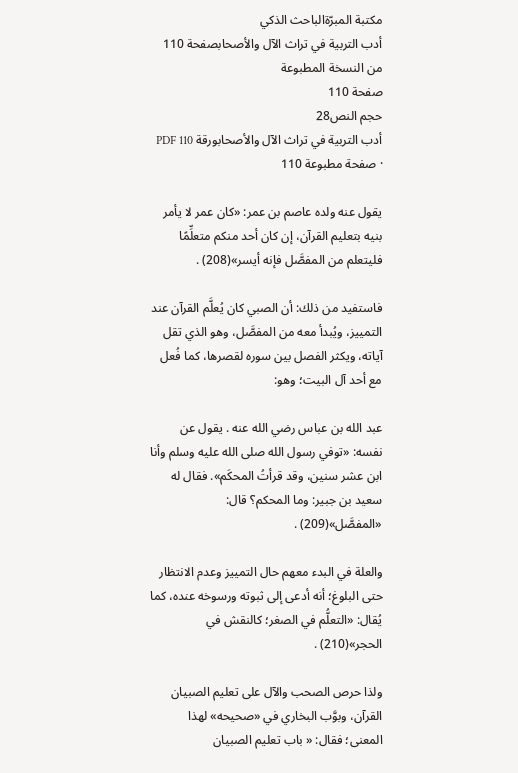مكتبة المبرّةالباحث الذكي
أدب التربية في تراث الآل والأصحابصفحة 110 من النسخة المطبوعة
صفحة 110
حجم النص28
أدب التربية في تراث الآل والأصحابورقة PDF 110 · صفحة مطبوعة 110

يقول عنه ولده عاصم بن عمر: «كان عمر لا يأمر بنيه بتعليم القرآن، إن كان أحد منكم متعلِّمًا فليتعلم من المفصَّل فإنه أيسر»(208) .

فاستفيد من ذلك: أن الصبي كان يُعلَّم القرآن عند التمييز، ويُبدأ معه من المفصَّل، وهو الذي تقل آياته، ويكثر الفصل بين سوره لقصرها، كما فُعل مع أحد آل البيت؛ وهو:

عبد الله بن عباس رضي الله عنه . يقول عن نفسه: «توفي رسول الله صلى الله عليه وسلم وأنا ابن عشر سنين، وقد قرأتُ المحكَم». فقال له سعيد بن جبير: وما المحكم؟ قال: «المفصَّل»(209) .

والعلة في البدء معهم حال التمييز وعدم الانتظار حتى البلوغ؛ أنه أدعى إلى ثبوته ورسوخه عنده، كما يُقال: «التعلُّم في الصغر؛ كالنقش في الحجر»(210) .

ولذا حرص الصحب والآل على تعليم الصبيان القرآن، وبوَّب البخاري في «صحيحه» لهذا المعنى؛ فقال: « باب تعليم الصبيان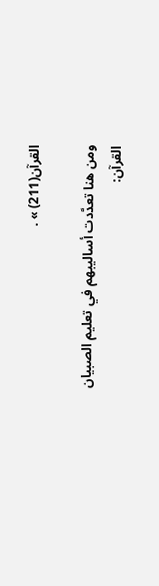القرآن(211) » .

ومن هنا تعدَّدت أساليبهم في تعليم الصبيان القرآن: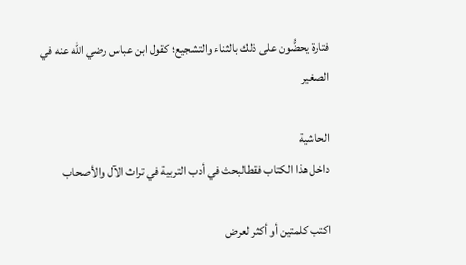فتارة يحضُّون على ذلك بالثناء والتشجيع؛ كقول ابن عباس رضي الله عنه في الصغير

الحاشية
داخل هذا الكتاب فقطالبحث في أدب التربية في تراث الآل والأصحاب

اكتب كلمتين أو أكثر لعرض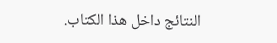النتائج داخل هذا الكتاب.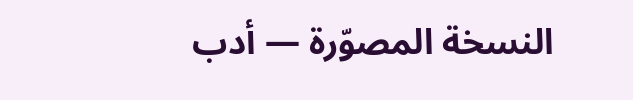النسخة المصوّرة — أدب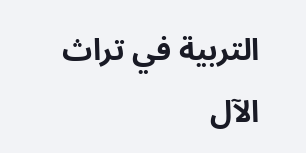التربية في تراث الآل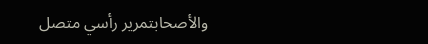والأصحابتمرير رأسي متصل